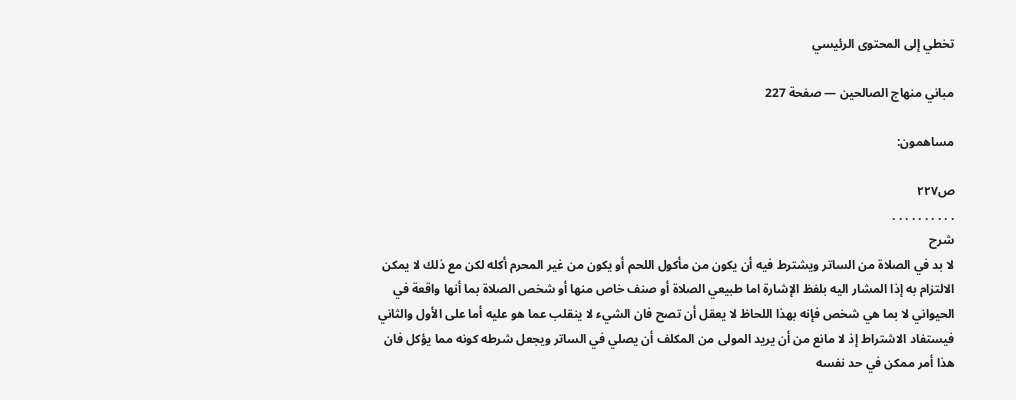تخطي إلى المحتوى الرئيسي

مباني منهاج الصالحين — صفحة 227

مساهمون:

ص٢٢٧
. . . . . . . . . .
شرح
لا بد في الصلاة من الساتر ويشترط فيه أن يكون من مأكول اللحم أو يكون من غير المحرم أكله لكن مع ذلك لا يمكن الالتزام به إذا المشار اليه بلفظ الإشارة اما طبيعي الصلاة أو صنف خاص منها أو شخص الصلاة بما أنها واقعة في الحيواني لا بما هي شخص فإنه بهذا اللحاظ لا يعقل أن تصح فان الشيء لا ينقلب عما هو عليه أما على الأول والثاني فيستفاد الاشتراط إذ لا مانع من أن يريد المولى من المكلف أن يصلي في الساتر ويجعل شرطه كونه مما يؤكل فان هذا أمر ممكن في حد نفسه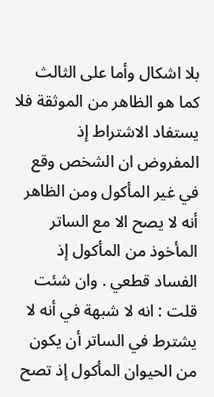بلا اشكال وأما على الثالث كما هو الظاهر من الموثقة فلا يستفاد الاشتراط إذ المفروض ان الشخص وقع في غير المأكول ومن الظاهر أنه لا يصح الا مع الساتر المأخوذ من المأكول إذ الفساد قطعي . وان شئت قلت : انه لا شبهة في أنه لا يشترط في الساتر أن يكون من الحيوان المأكول إذ تصح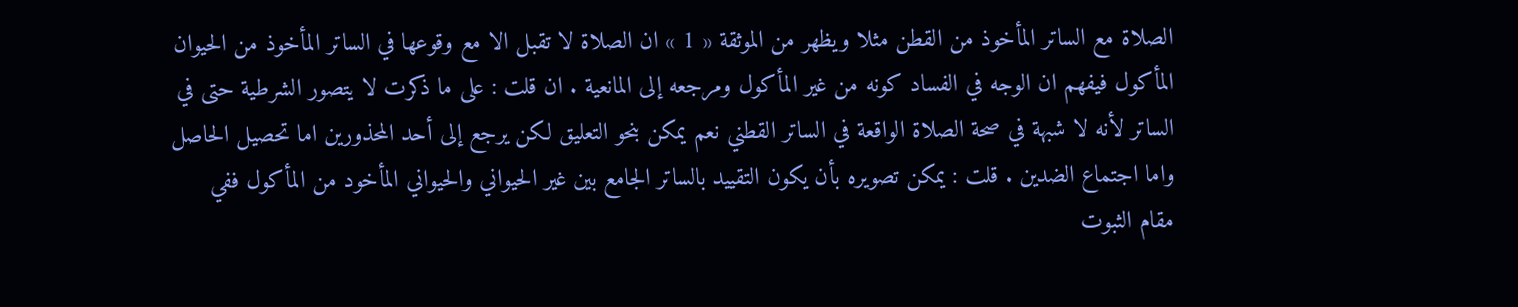الصلاة مع الساتر المأخوذ من القطن مثلا ويظهر من الموثقة « 1 » ان الصلاة لا تقبل الا مع وقوعها في الساتر المأخوذ من الحيوان المأكول فيفهم ان الوجه في الفساد كونه من غير المأكول ومرجعه إلى المانعية . ان قلت : على ما ذكرت لا يتصور الشرطية حتى في الساتر لأنه لا شبهة في صحة الصلاة الواقعة في الساتر القطني نعم يمكن بنحو التعليق لكن يرجع إلى أحد المحذورين اما تحصيل الحاصل واما اجتماع الضدين . قلت : يمكن تصويره بأن يكون التقييد بالساتر الجامع بين غير الحيواني والحيواني المأخود من المأكول ففي مقام الثبوت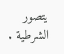يتصور الشرطية .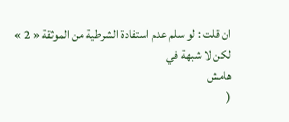ان قلت : لو سلم عدم استفادة الشرطية من الموثقة « 2 » لكن لا شبهة في
هامش
(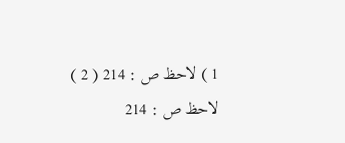1 ) لاحظ ص : 214 ( 2 ) لاحظ ص : 214